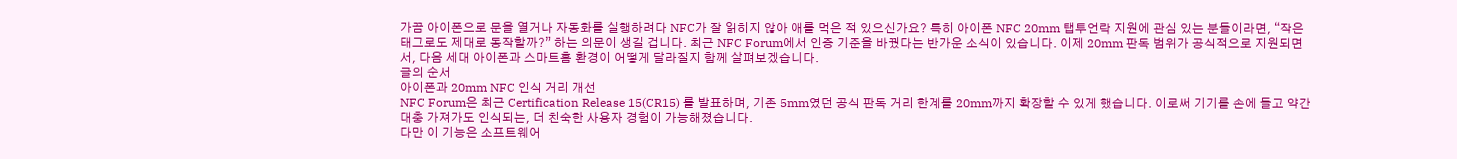가끔 아이폰으로 문을 열거나 자동화를 실행하려다 NFC가 잘 읽히지 않아 애를 먹은 적 있으신가요? 특히 아이폰 NFC 20mm 탭투언락 지원에 관심 있는 분들이라면, “작은 태그로도 제대로 동작할까?” 하는 의문이 생길 겁니다. 최근 NFC Forum에서 인증 기준을 바꿨다는 반가운 소식이 있습니다. 이제 20mm 판독 범위가 공식적으로 지원되면서, 다음 세대 아이폰과 스마트홈 환경이 어떻게 달라질지 함께 살펴보겠습니다.
글의 순서
아이폰과 20mm NFC 인식 거리 개선
NFC Forum은 최근 Certification Release 15(CR15) 를 발표하며, 기존 5mm였던 공식 판독 거리 한계를 20mm까지 확장할 수 있게 했습니다. 이로써 기기를 손에 들고 약간 대충 가져가도 인식되는, 더 친숙한 사용자 경험이 가능해졌습니다.
다만 이 기능은 소프트웨어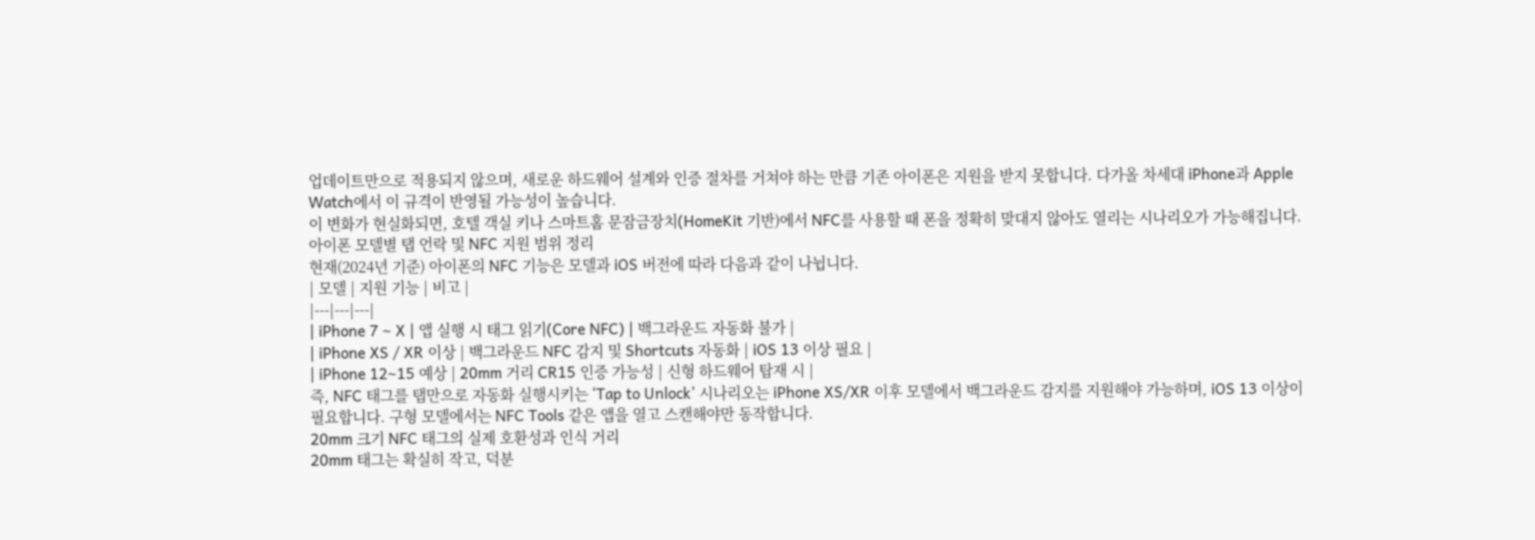업데이트만으로 적용되지 않으며, 새로운 하드웨어 설계와 인증 절차를 거쳐야 하는 만큼 기존 아이폰은 지원을 받지 못합니다. 다가올 차세대 iPhone과 Apple Watch에서 이 규격이 반영될 가능성이 높습니다.
이 변화가 현실화되면, 호텔 객실 키나 스마트홈 문잠금장치(HomeKit 기반)에서 NFC를 사용할 때 폰을 정확히 맞대지 않아도 열리는 시나리오가 가능해집니다.
아이폰 모델별 탭 언락 및 NFC 지원 범위 정리
현재(2024년 기준) 아이폰의 NFC 기능은 모델과 iOS 버전에 따라 다음과 같이 나뉩니다.
| 모델 | 지원 기능 | 비고 |
|---|---|---|
| iPhone 7 ~ X | 앱 실행 시 태그 읽기(Core NFC) | 백그라운드 자동화 불가 |
| iPhone XS / XR 이상 | 백그라운드 NFC 감지 및 Shortcuts 자동화 | iOS 13 이상 필요 |
| iPhone 12~15 예상 | 20mm 거리 CR15 인증 가능성 | 신형 하드웨어 탑재 시 |
즉, NFC 태그를 탭만으로 자동화 실행시키는 ‘Tap to Unlock’ 시나리오는 iPhone XS/XR 이후 모델에서 백그라운드 감지를 지원해야 가능하며, iOS 13 이상이 필요합니다. 구형 모델에서는 NFC Tools 같은 앱을 열고 스캔해야만 동작합니다.
20mm 크기 NFC 태그의 실제 호환성과 인식 거리
20mm 태그는 확실히 작고, 덕분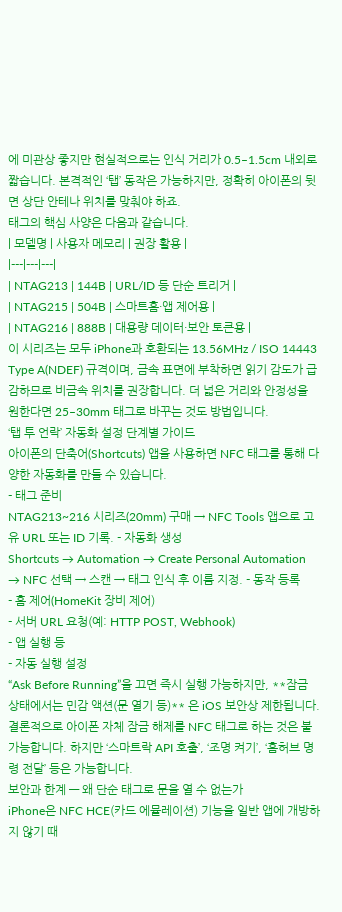에 미관상 좋지만 현실적으로는 인식 거리가 0.5–1.5cm 내외로 짧습니다. 본격적인 ‘탭’ 동작은 가능하지만, 정확히 아이폰의 뒷면 상단 안테나 위치를 맞춰야 하죠.
태그의 핵심 사양은 다음과 같습니다.
| 모델명 | 사용자 메모리 | 권장 활용 |
|---|---|---|
| NTAG213 | 144B | URL/ID 등 단순 트리거 |
| NTAG215 | 504B | 스마트홈·앱 제어용 |
| NTAG216 | 888B | 대용량 데이터·보안 토큰용 |
이 시리즈는 모두 iPhone과 호환되는 13.56MHz / ISO 14443 Type A(NDEF) 규격이며, 금속 표면에 부착하면 읽기 감도가 급감하므로 비금속 위치를 권장합니다. 더 넓은 거리와 안정성을 원한다면 25–30mm 태그로 바꾸는 것도 방법입니다.
‘탭 투 언락’ 자동화 설정 단계별 가이드
아이폰의 단축어(Shortcuts) 앱을 사용하면 NFC 태그를 통해 다양한 자동화를 만들 수 있습니다.
- 태그 준비
NTAG213~216 시리즈(20mm) 구매 → NFC Tools 앱으로 고유 URL 또는 ID 기록. - 자동화 생성
Shortcuts → Automation → Create Personal Automation → NFC 선택 → 스캔 → 태그 인식 후 이름 지정. - 동작 등록
- 홈 제어(HomeKit 장비 제어)
- 서버 URL 요청(예: HTTP POST, Webhook)
- 앱 실행 등
- 자동 실행 설정
“Ask Before Running”을 끄면 즉시 실행 가능하지만, **잠금 상태에서는 민감 액션(문 열기 등)** 은 iOS 보안상 제한됩니다.
결론적으로 아이폰 자체 잠금 해제를 NFC 태그로 하는 것은 불가능합니다. 하지만 ‘스마트락 API 호출’, ‘조명 켜기’, ‘홈허브 명령 전달’ 등은 가능합니다.
보안과 한계 — 왜 단순 태그로 문을 열 수 없는가
iPhone은 NFC HCE(카드 에뮬레이션) 기능을 일반 앱에 개방하지 않기 때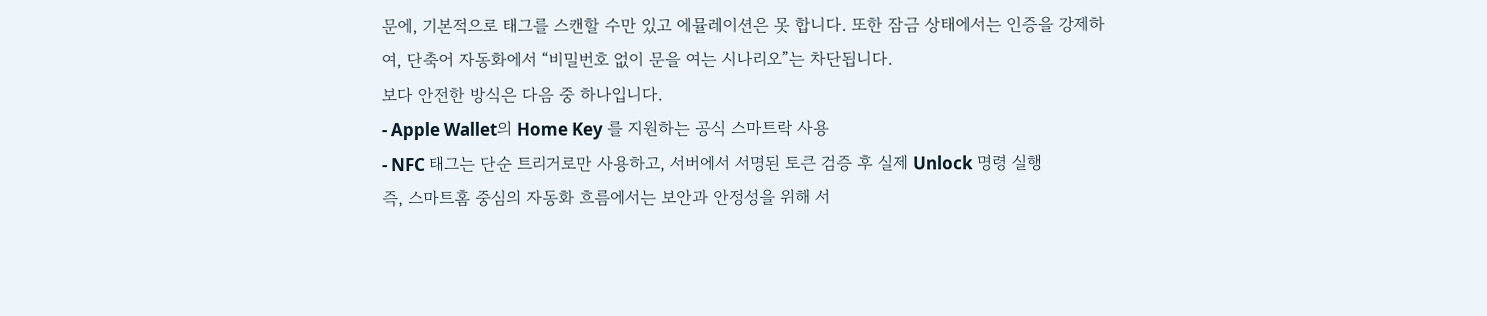문에, 기본적으로 태그를 스캔할 수만 있고 에뮬레이션은 못 합니다. 또한 잠금 상태에서는 인증을 강제하여, 단축어 자동화에서 “비밀번호 없이 문을 여는 시나리오”는 차단됩니다.
보다 안전한 방식은 다음 중 하나입니다.
- Apple Wallet의 Home Key 를 지원하는 공식 스마트락 사용
- NFC 태그는 단순 트리거로만 사용하고, 서버에서 서명된 토큰 검증 후 실제 Unlock 명령 실행
즉, 스마트홈 중심의 자동화 흐름에서는 보안과 안정성을 위해 서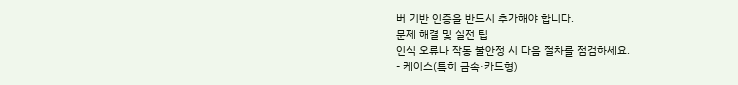버 기반 인증을 반드시 추가해야 합니다.
문제 해결 및 실전 팁
인식 오류나 작동 불안정 시 다음 절차를 점검하세요.
- 케이스(특히 금속·카드형)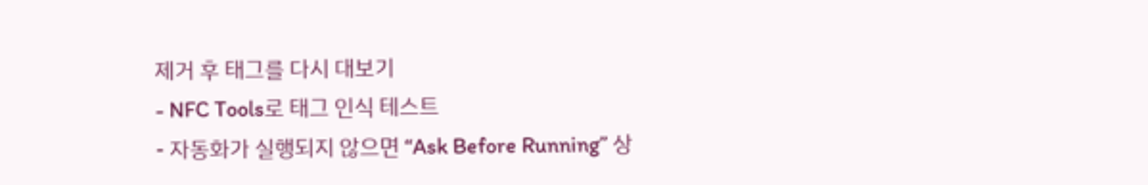제거 후 태그를 다시 대보기
- NFC Tools로 태그 인식 테스트
- 자동화가 실행되지 않으면 “Ask Before Running” 상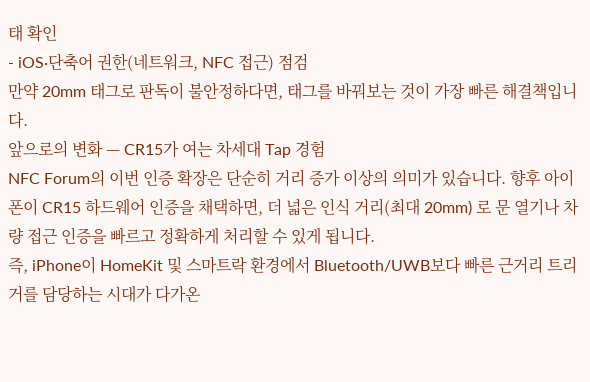태 확인
- iOS·단축어 권한(네트워크, NFC 접근) 점검
만약 20mm 태그로 판독이 불안정하다면, 태그를 바꿔보는 것이 가장 빠른 해결책입니다.
앞으로의 변화 — CR15가 여는 차세대 Tap 경험
NFC Forum의 이번 인증 확장은 단순히 거리 증가 이상의 의미가 있습니다. 향후 아이폰이 CR15 하드웨어 인증을 채택하면, 더 넓은 인식 거리(최대 20mm) 로 문 열기나 차량 접근 인증을 빠르고 정확하게 처리할 수 있게 됩니다.
즉, iPhone이 HomeKit 및 스마트락 환경에서 Bluetooth/UWB보다 빠른 근거리 트리거를 담당하는 시대가 다가온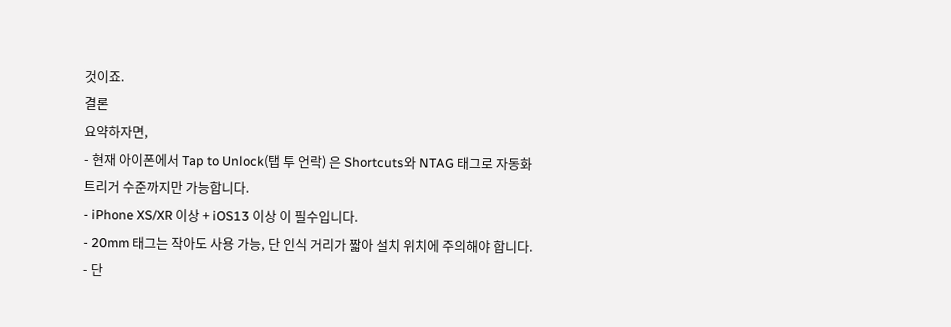것이죠.
결론
요약하자면,
- 현재 아이폰에서 Tap to Unlock(탭 투 언락) 은 Shortcuts와 NTAG 태그로 자동화 트리거 수준까지만 가능합니다.
- iPhone XS/XR 이상 + iOS13 이상 이 필수입니다.
- 20mm 태그는 작아도 사용 가능, 단 인식 거리가 짧아 설치 위치에 주의해야 합니다.
- 단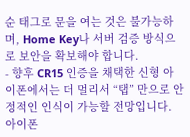순 태그로 문을 여는 것은 불가능하며, Home Key나 서버 검증 방식으로 보안을 확보해야 합니다.
- 향후 CR15 인증을 채택한 신형 아이폰에서는 더 멀리서 “탭” 만으로 안정적인 인식이 가능할 전망입니다.
아이폰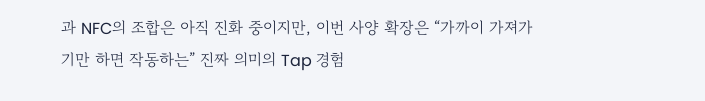과 NFC의 조합은 아직 진화 중이지만, 이번 사양 확장은 “가까이 가져가기만 하면 작동하는” 진짜 의미의 Tap 경험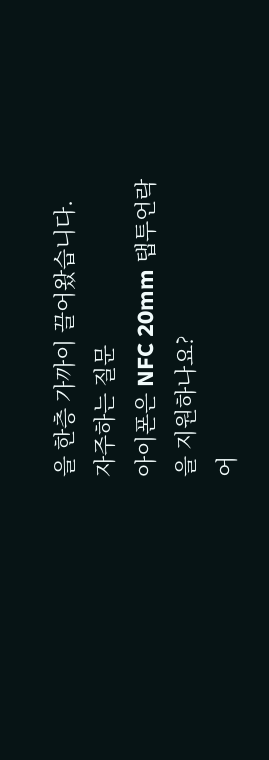을 한층 가까이 끌어왔습니다.
자주하는 질문
아이폰은 NFC 20mm 탭투언락을 지원하나요?
어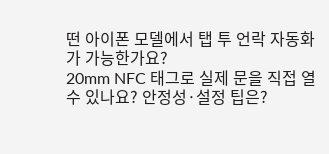떤 아이폰 모델에서 탭 투 언락 자동화가 가능한가요?
20mm NFC 태그로 실제 문을 직접 열 수 있나요? 안정성·설정 팁은?